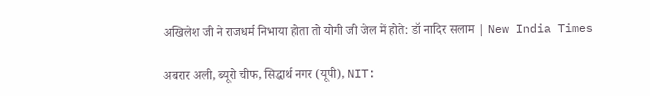अखिलेश जी ने राजधर्म निभाया होता तो योगी जी जेल में होते: डॉ नादिर सलाम | New India Times

अबरार अली, ब्यूरो चीफ, सिद्धार्थ नगर (यूपी), NIT: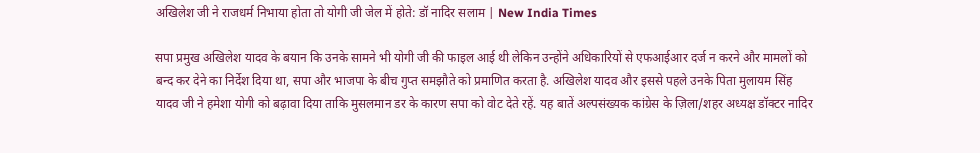अखिलेश जी ने राजधर्म निभाया होता तो योगी जी जेल में होते: डॉ नादिर सलाम | New India Times

सपा प्रमुख अखिलेश यादव के बयान कि उनके सामने भी योगी जी की फाइल आई थी लेकिन उन्होंने अधिकारियों से एफआईआर दर्ज न करने और मामलों को बन्द कर देने का निर्देश दिया था, सपा और भाजपा के बीच गुप्त समझौते को प्रमाणित करता है. अखिलेश यादव और इससे पहले उनके पिता मुलायम सिंह यादव जी ने हमेशा योगी को बढ़ावा दिया ताकि मुसलमान डर के कारण सपा को वोट देते रहें. यह बातें अल्पसंख्यक कांग्रेस के ज़िला/शहर अध्यक्ष डॉक्टर नादिर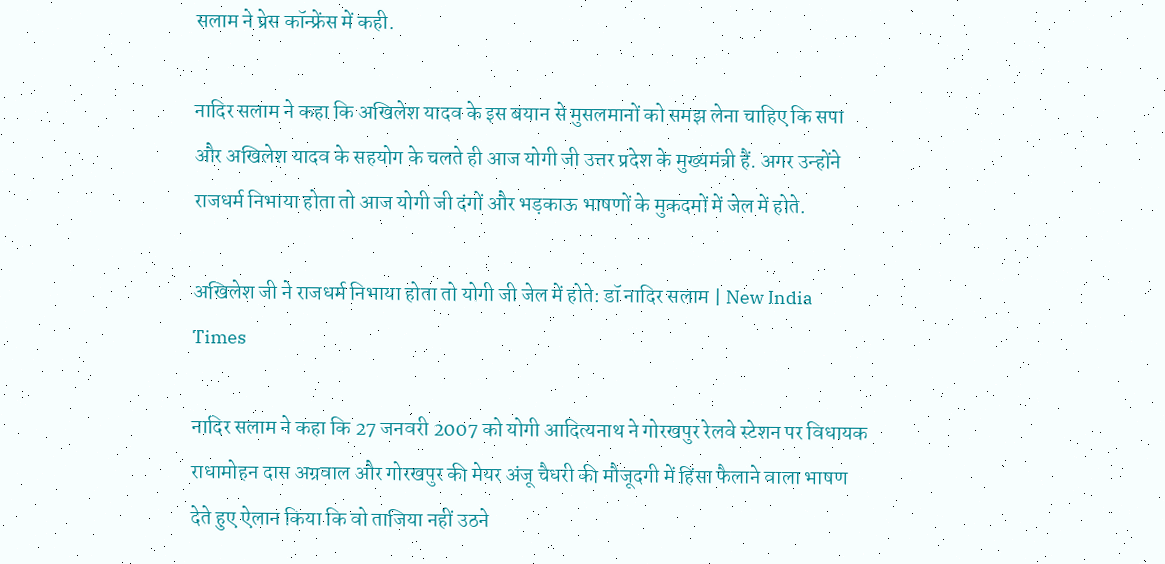सलाम ने प्रेस कॉन्फ्रेंस में कही.

नादिर सलाम ने कहा कि अखिलेश यादव के इस बयान से मुसलमानों को समझ लेना चाहिए कि सपा और अखिलेश यादव के सहयोग के चलते ही आज योगी जी उत्तर प्रदेश के मुख्यमंत्री हैं. अगर उन्होंने राजधर्म निभाया होता तो आज योगी जी दंगों और भड़काऊ भाषणों के मुकदमों में जेल में होते.

अखिलेश जी ने राजधर्म निभाया होता तो योगी जी जेल में होते: डॉ नादिर सलाम | New India Times

नादिर सलाम ने कहा कि 27 जनवरी 2007 को योगी आदित्यनाथ ने गोरखपुर रेलवे स्टेशन पर विधायक राधामोहन दास अग्रवाल और गोरखपुर की मेयर अंजू चैधरी की मौजूदगी में हिंसा फैलाने वाला भाषण देते हुए ऐलान किया कि वो ताजिया नहीं उठने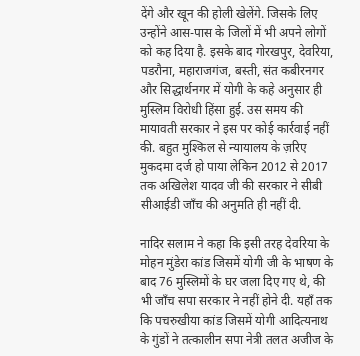देंगे और खून की होली खेलेंगे. जिसके लिए उन्होंने आस-पास के जिलों में भी अपने लोगों को कह दिया है. इसके बाद गोरखपुर, देवरिया, पडरौना, महाराजगंज, बस्ती, संत कबीरनगर और सिद्धार्थनगर में योगी के कहे अनुसार ही मुस्लिम विरोधी हिंसा हुई. उस समय की मायावती सरकार ने इस पर कोई कार्रवाई नहीं की. बहुत मुश्किल से न्यायालय के ज़रिए मुकदमा दर्ज हो पाया लेकिन 2012 से 2017 तक अखिलेश यादव जी की सरकार ने सीबी सीआईडी जाँच की अनुमति ही नहीं दी.

नादिर सलाम ने कहा कि इसी तरह देवरिया के मोहन मुंडेरा कांड जिसमें योगी जी के भाषण के बाद 76 मुस्लिमों के घर जला दिए गए थे, की भी जाँच सपा सरकार ने नहीं होने दी. यहाँ तक कि पचरुखीया कांड जिसमें योगी आदित्यनाथ के गुंडों ने तत्कालीन सपा नेत्री तलत अजीज के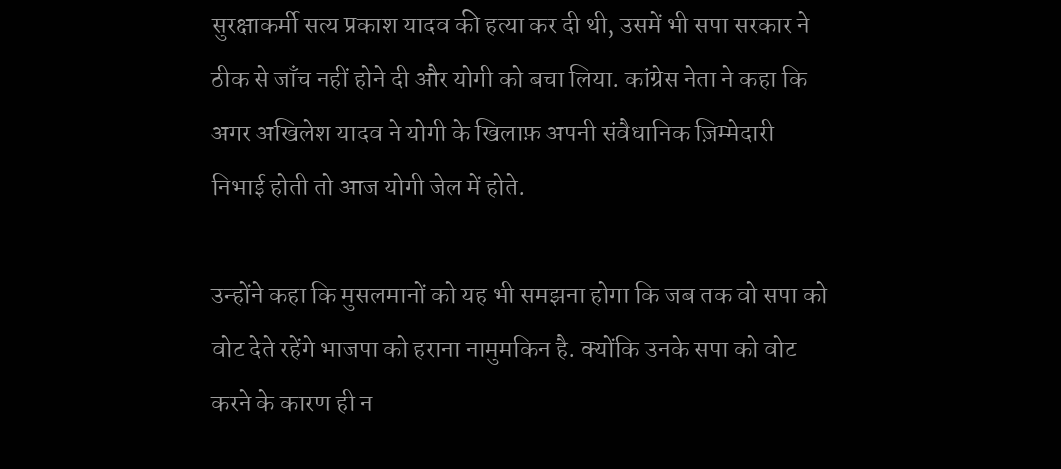सुरक्षाकर्मी सत्य प्रकाश यादव की हत्या कर दी थी, उसमें भी सपा सरकार ने ठीक से जाँच नहीं होने दी और योगी को बचा लिया. कांग्रेस नेता ने कहा कि अगर अखिलेश यादव ने योगी के खिलाफ़ अपनी संवैधानिक ज़िम्मेदारी निभाई होती तो आज योगी जेल में होते.

उन्होंने कहा कि मुसलमानों को यह भी समझना होगा कि जब तक वो सपा को वोट देते रहेंगे भाजपा को हराना नामुमकिन है. क्योंकि उनके सपा को वोट करने के कारण ही न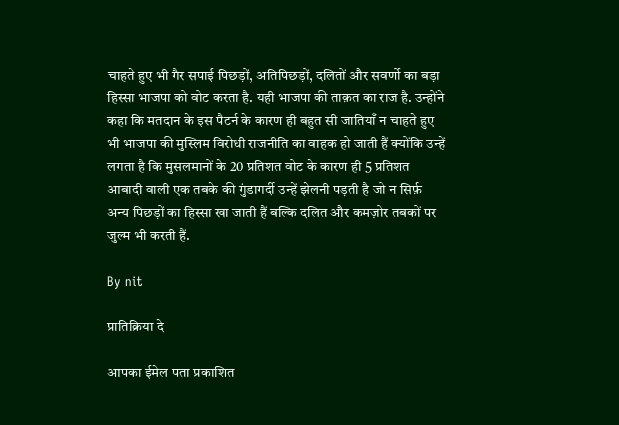चाहते हुए भी गैर सपाई पिछड़ों, अतिपिछड़ों, दलितों और सवर्णो का बड़ा हिस्सा भाजपा को वोट करता है. यही भाजपा की ताक़त का राज है. उन्होंने कहा कि मतदान के इस पैटर्न के कारण ही बहुत सी जातियाँ न चाहते हुए भी भाजपा की मुस्लिम विरोधी राजनीति का वाहक हो जाती हैं क्योंकि उन्हें लगता है कि मुसलमानों के 20 प्रतिशत वोट के कारण ही 5 प्रतिशत आबादी वाली एक तबके की गुंडागर्दी उन्हें झेलनी पड़ती है जो न सिर्फ़ अन्य पिछड़ों का हिस्सा खा जाती हैं बल्कि दलित और कमज़ोर तबकों पर जुल्म भी करती हैं.

By nit

प्रातिक्रिया दे

आपका ईमेल पता प्रकाशित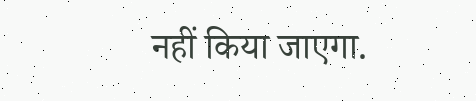नहीं किया जाएगा.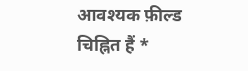आवश्यक फ़ील्ड चिह्नित हैं *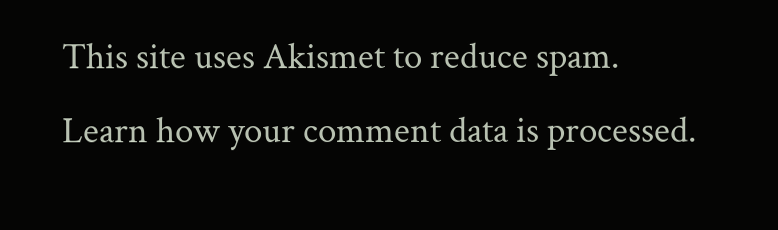This site uses Akismet to reduce spam. Learn how your comment data is processed.